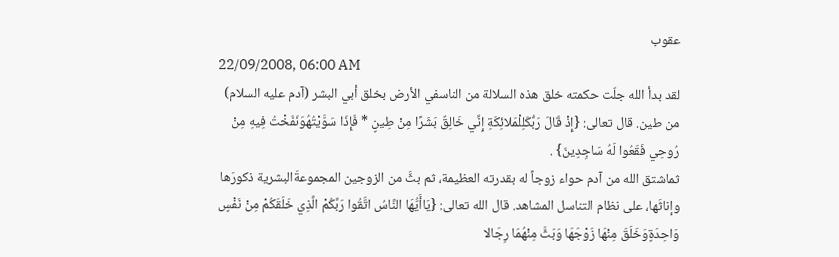عقوب
22/09/2008, 06:00 AM
لقد بدأ الله جلّت حكمته خلق هذه السلالة من الناسفي الأرض بخلق أبي البشر (آدم عليه السلام) من طين. قال تعالى: {إِذْ قَالَ رَبُّكَلِلْمَلائِكَةِ إِنِّي خَالِقٌ بَشَرًا مِنْ طِينٍ * فَإِذَا سَوَّيْتُهُوَنَفَخْتُ فِيهِ مِنْ رُوحِي فَقَعُوا لَهُ سَاجِدِينَ} .
ثماشتق الله من آدم حواء زوجاً له بقدرته العظيمة، ثم بثَّ من الزوجين المجموعةَالبشرية ذكورَها وإناثَها، على نظام التناسل المشاهد. قال الله تعالى: {يَاأَيُّهَا النَّاسُ اتَّقُوا رَبَّكُمْ الَّذِي خَلَقَكُمْ مِنْ نَفْسٍ وَاحِدَةٍوَخَلَقَ مِنْهَا زَوْجَهَا وَبَثَّ مِنْهُمَا رِجَالا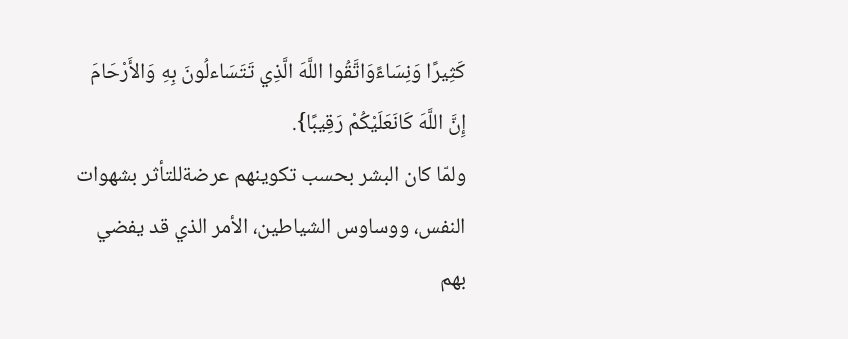كَثِيرًا وَنِسَاءًوَاتَّقُوا اللَّهَ الَّذِي تَتَسَاءلُونَ بِهِ وَالأَرْحَامَ إِنَّ اللَّهَ كَانَعَلَيْكُمْ رَقِيبًا}.
ولمّا كان البشر بحسب تكوينهم عرضةللتأثر بشهوات النفس، ووساوس الشياطين، الأمر الذي قد يفضي بهم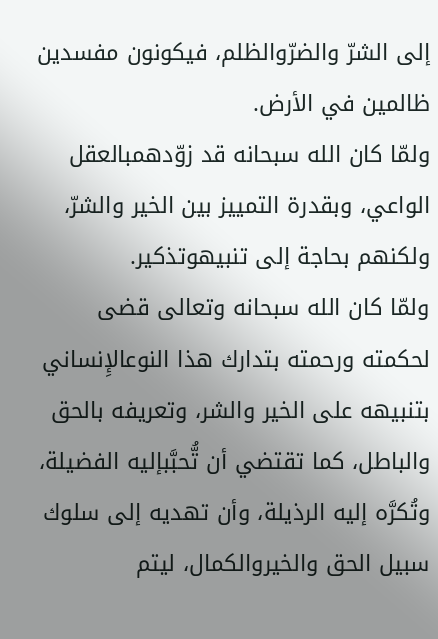إلى الشرّ والضرّوالظلم، فيكونون مفسدين ظالمين في الأرض.
ولمّا كان الله سبحانه قد زوّدهمبالعقل الواعي، وبقدرة التمييز بين الخير والشرّ، ولكنهم بحاجة إلى تنبيهوتذكير.
ولمّا كان الله سبحانه وتعالى قضى لحكمته ورحمته بتدارك هذا النوعالإِنساني بتنبيهه على الخير والشر، وتعريفه بالحق والباطل، كما تقتضي أن تُّحبَّبإليه الفضيلة، وتُكرَّه إليه الرذيلة، وأن تهديه إلى سلوك سبيل الحق والخيروالكمال، ليتم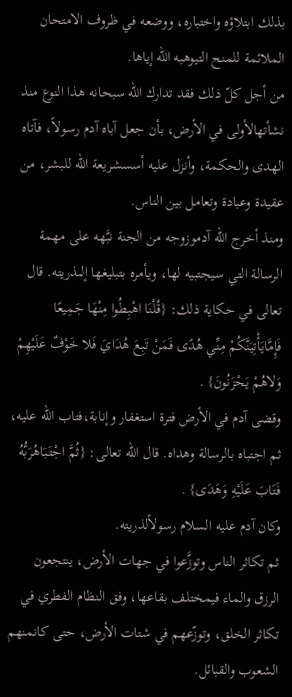بذلك ابتلاؤه واختباره، ووضعه في ظروف الامتحان الملائمة للمنح التيوهبه الله إياها.
من أجل كلّ ذلك فقد تدارك الله سبحانه هذا النوع منذ نشأتهالأولى في الأرض، بأن جعل آباه آدم رسولاً، فآتاه الهدى والحكمة، وأنزل عليه أسسشريعة الله للبشر، من عقيدة وعبادة وتعامل بين الناس.
ومنذ أخرج الله آدموزوجه من الجنة نبَّهه على مهمة الرسالة التي سيجتبيه لها، ويأمره بتبليغها إلىذريته. قال تعالى في حكاية ذلك: {قُلْنَا اهْبِطُوا مِنْهَا جَمِيعًا فَإِمَّايَأْتِيَنَّكُمْ مِنِّي هُدًى فَمَنْ تَبِعَ هُدَايَ فَلا خَوْفٌ عَلَيْهِمْ وَلاهُمْ يَحْزَنُونَ} .
وقضى آدم في الأرض فترة استغفار وإنابة،فتاب الله عليه، ثم اجتباه بالرسالة وهداه. قال الله تعالى: {ثُمَّ اجْتَبَاهُرَبُّهُ فَتَابَ عَلَيْهِ وَهَدَى} .
وكان آدم عليه السلام رسولاًلذريته.
ثم تكاثر الناس وتوزَّعوا في جهات الأرض، ينتجعون الرزق والماء فيمختلف بقاعها، وفق النظام الفطري في تكاثر الخلق، وتوزّعهم في شتات الأرض، حتى كانمنهم الشعوب والقبائل.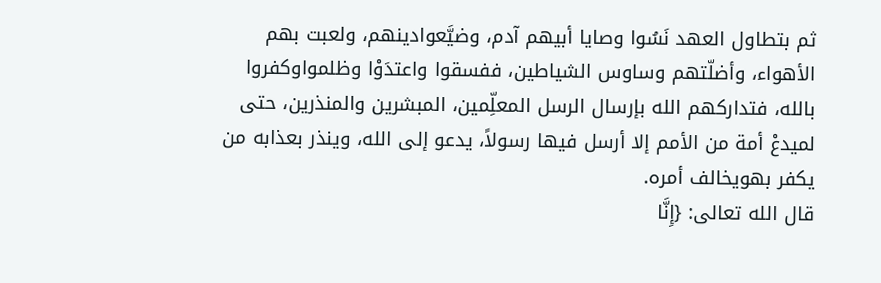ثم بتطاول العهد نَسُوا وصايا أبيهم آدم، وضيَّعوادينهم، ولعبت بهم الأهواء، وأضلّتهم وساوس الشياطين، ففسقوا واعتدَوْا وظلمواوكفروا بالله، فتداركهم الله بإرسال الرسل المعلِّمين، المبشرين والمنذرين، حتى لميدعْ أمة من الأمم إلا أرسل فيها رسولاً، يدعو إلى الله، وينذر بعذابه من يكفر بهويخالف أمره.
قال الله تعالى: {إِنَّا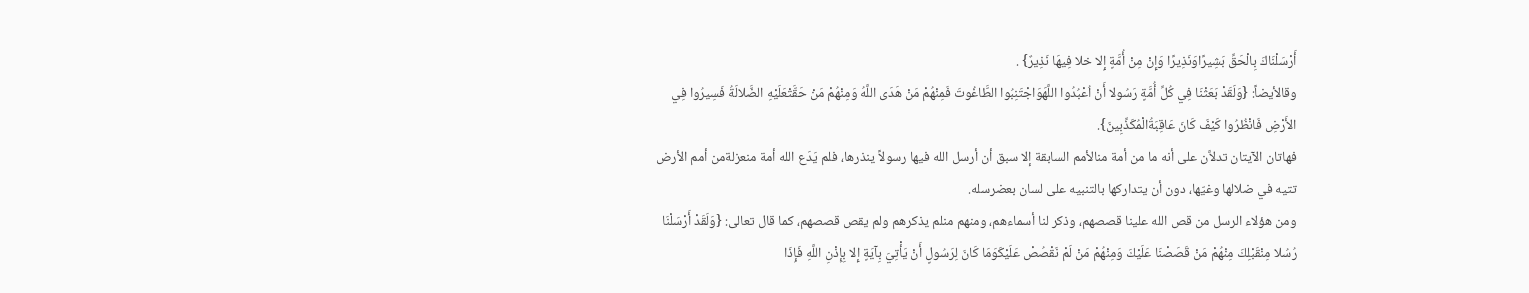أَرْسَلْنَاكَ بِالْحَقِّ بَشِيرًاوَنَذِيرًا وَإِنْ مِنْ أُمَّةٍ إِلا خلا فِيهَا نَذِيرٌ} .
وقالأيضاً: {وَلَقَدْ بَعَثْنَا فِي كُلِّ أُمَّةٍ رَسُولا أَنْ اُعْبُدُوا اللَّهَوَاجْتَنِبُوا الطَّاغُوتَ فَمِنْهُمْ مَنْ هَدَى اللَّهُ وَمِنْهُمْ مَنْ حَقَّتْعَلَيْهِ الضَّلالَةُ فَسِيرُوا فِي الأَرْضِ فَانْظُرُوا كَيْفَ كَانَ عَاقِبَةُالْمُكَذِّبِينَ}.
فهاتان الآيتان تدلاَّن على أنه ما من أمة منالأمم السابقة إلا سبق أن أرسل الله فيها رسولاً ينذرها، فلم يَدَع الله أمة منعزلةمن أمم الأرض تتيه في ضلالها وغيّها، دون أن يتداركها بالتنبيه على لسان بعضرسله.
ومن هؤلاء الرسل من قص الله علينا قصصهم، وذكر لنا أسماءهم، ومنهم منلم يذكرهم ولم يقص قصصهم، كما قال تعالى: {وَلَقَدْ أَرْسَلْنَا رُسُلا مِنْقَبْلِكَ مِنْهُمْ مَنْ قَصَصْنَا عَلَيْكَ وَمِنْهُمْ مَنْ لَمْ نَقْصُصْ عَلَيْكَوَمَا كَانَ لِرَسُولٍ أَنْ يَأْتِيَ بِآيَةٍ إِلا بِإِذْنِ اللَّهِ فَإِذَا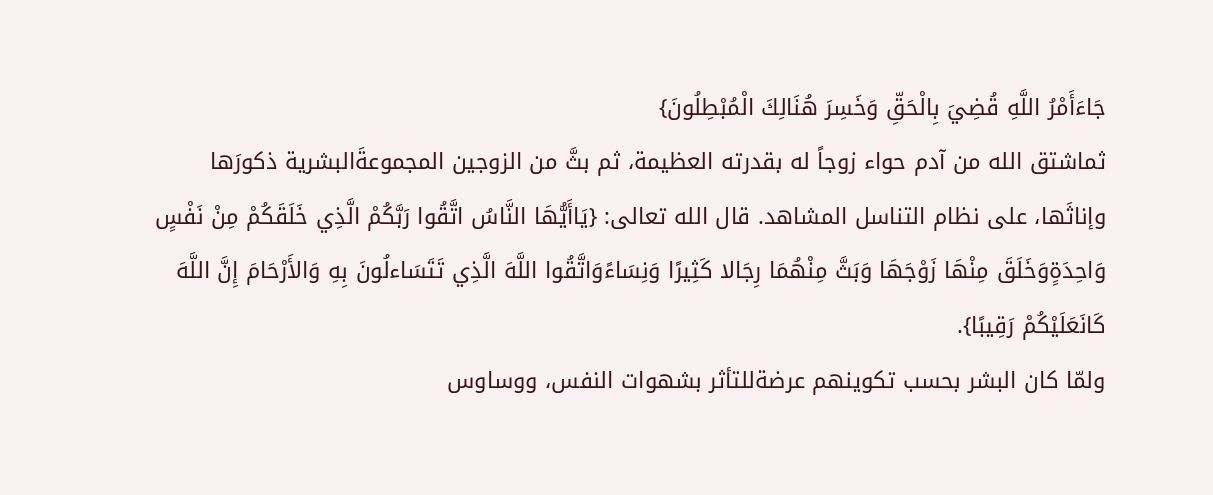جَاءَأَمْرُ اللَّهِ قُضِيَ بِالْحَقِّ وَخَسِرَ هُنَالِكَ الْمُبْطِلُونَ}
ثماشتق الله من آدم حواء زوجاً له بقدرته العظيمة، ثم بثَّ من الزوجين المجموعةَالبشرية ذكورَها وإناثَها، على نظام التناسل المشاهد. قال الله تعالى: {يَاأَيُّهَا النَّاسُ اتَّقُوا رَبَّكُمْ الَّذِي خَلَقَكُمْ مِنْ نَفْسٍ وَاحِدَةٍوَخَلَقَ مِنْهَا زَوْجَهَا وَبَثَّ مِنْهُمَا رِجَالا كَثِيرًا وَنِسَاءًوَاتَّقُوا اللَّهَ الَّذِي تَتَسَاءلُونَ بِهِ وَالأَرْحَامَ إِنَّ اللَّهَ كَانَعَلَيْكُمْ رَقِيبًا}.
ولمّا كان البشر بحسب تكوينهم عرضةللتأثر بشهوات النفس، ووساوس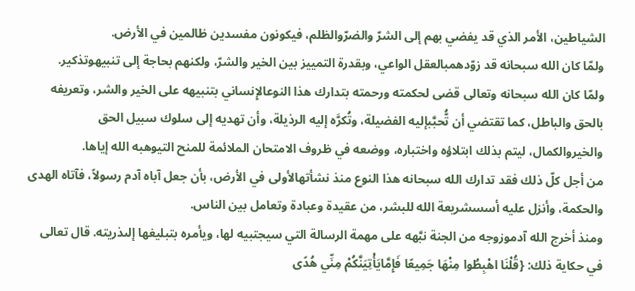الشياطين، الأمر الذي قد يفضي بهم إلى الشرّ والضرّوالظلم، فيكونون مفسدين ظالمين في الأرض.
ولمّا كان الله سبحانه قد زوّدهمبالعقل الواعي، وبقدرة التمييز بين الخير والشرّ، ولكنهم بحاجة إلى تنبيهوتذكير.
ولمّا كان الله سبحانه وتعالى قضى لحكمته ورحمته بتدارك هذا النوعالإِنساني بتنبيهه على الخير والشر، وتعريفه بالحق والباطل، كما تقتضي أن تُّحبَّبإليه الفضيلة، وتُكرَّه إليه الرذيلة، وأن تهديه إلى سلوك سبيل الحق والخيروالكمال، ليتم بذلك ابتلاؤه واختباره، ووضعه في ظروف الامتحان الملائمة للمنح التيوهبه الله إياها.
من أجل كلّ ذلك فقد تدارك الله سبحانه هذا النوع منذ نشأتهالأولى في الأرض، بأن جعل آباه آدم رسولاً، فآتاه الهدى والحكمة، وأنزل عليه أسسشريعة الله للبشر، من عقيدة وعبادة وتعامل بين الناس.
ومنذ أخرج الله آدموزوجه من الجنة نبَّهه على مهمة الرسالة التي سيجتبيه لها، ويأمره بتبليغها إلىذريته. قال تعالى في حكاية ذلك: {قُلْنَا اهْبِطُوا مِنْهَا جَمِيعًا فَإِمَّايَأْتِيَنَّكُمْ مِنِّي هُدًى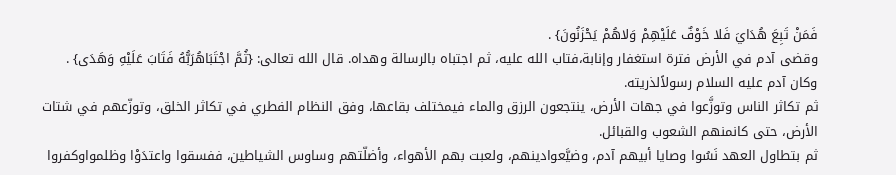فَمَنْ تَبِعَ هُدَايَ فَلا خَوْفٌ عَلَيْهِمْ وَلاهُمْ يَحْزَنُونَ} .
وقضى آدم في الأرض فترة استغفار وإنابة،فتاب الله عليه، ثم اجتباه بالرسالة وهداه. قال الله تعالى: {ثُمَّ اجْتَبَاهُرَبُّهُ فَتَابَ عَلَيْهِ وَهَدَى} .
وكان آدم عليه السلام رسولاًلذريته.
ثم تكاثر الناس وتوزَّعوا في جهات الأرض، ينتجعون الرزق والماء فيمختلف بقاعها، وفق النظام الفطري في تكاثر الخلق، وتوزّعهم في شتات الأرض، حتى كانمنهم الشعوب والقبائل.
ثم بتطاول العهد نَسُوا وصايا أبيهم آدم، وضيَّعوادينهم، ولعبت بهم الأهواء، وأضلّتهم وساوس الشياطين، ففسقوا واعتدَوْا وظلمواوكفروا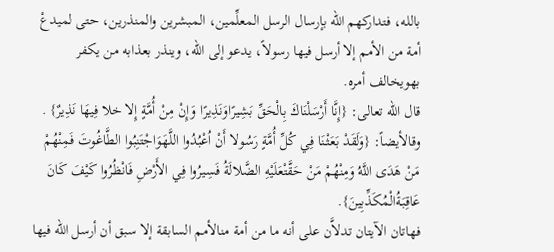بالله، فتداركهم الله بإرسال الرسل المعلِّمين، المبشرين والمنذرين، حتى لميدعْ أمة من الأمم إلا أرسل فيها رسولاً، يدعو إلى الله، وينذر بعذابه من يكفر بهويخالف أمره.
قال الله تعالى: {إِنَّا أَرْسَلْنَاكَ بِالْحَقِّ بَشِيرًاوَنَذِيرًا وَإِنْ مِنْ أُمَّةٍ إِلا خلا فِيهَا نَذِيرٌ} .
وقالأيضاً: {وَلَقَدْ بَعَثْنَا فِي كُلِّ أُمَّةٍ رَسُولا أَنْ اُعْبُدُوا اللَّهَوَاجْتَنِبُوا الطَّاغُوتَ فَمِنْهُمْ مَنْ هَدَى اللَّهُ وَمِنْهُمْ مَنْ حَقَّتْعَلَيْهِ الضَّلالَةُ فَسِيرُوا فِي الأَرْضِ فَانْظُرُوا كَيْفَ كَانَ عَاقِبَةُالْمُكَذِّبِينَ}.
فهاتان الآيتان تدلاَّن على أنه ما من أمة منالأمم السابقة إلا سبق أن أرسل الله فيها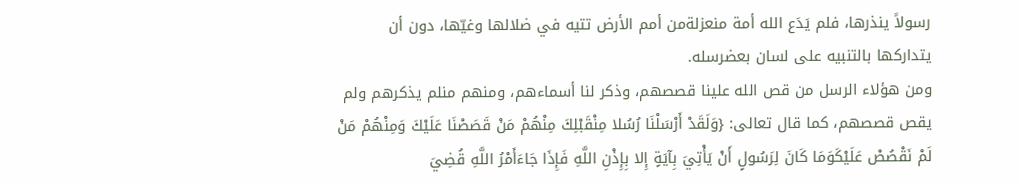رسولاً ينذرها، فلم يَدَع الله أمة منعزلةمن أمم الأرض تتيه في ضلالها وغيّها، دون أن يتداركها بالتنبيه على لسان بعضرسله.
ومن هؤلاء الرسل من قص الله علينا قصصهم، وذكر لنا أسماءهم، ومنهم منلم يذكرهم ولم يقص قصصهم، كما قال تعالى: {وَلَقَدْ أَرْسَلْنَا رُسُلا مِنْقَبْلِكَ مِنْهُمْ مَنْ قَصَصْنَا عَلَيْكَ وَمِنْهُمْ مَنْ لَمْ نَقْصُصْ عَلَيْكَوَمَا كَانَ لِرَسُولٍ أَنْ يَأْتِيَ بِآيَةٍ إِلا بِإِذْنِ اللَّهِ فَإِذَا جَاءَأَمْرُ اللَّهِ قُضِيَ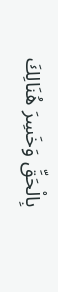بِالْحَقِّ وَخَسِرَ هُنَالِكَ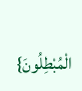الْمُبْطِلُونَ}